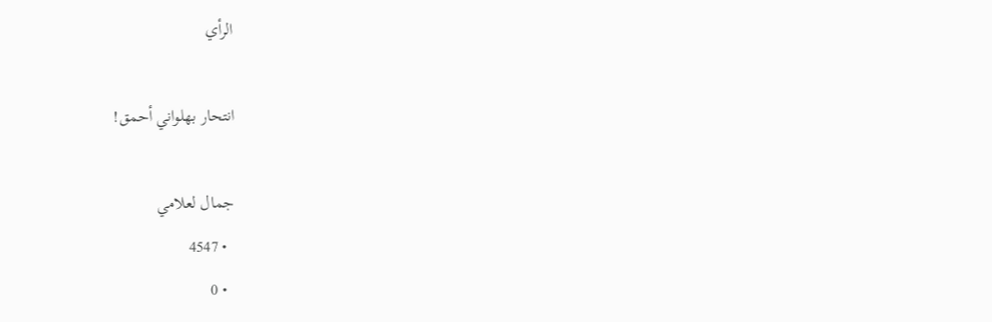الرأي

انتحار بهلواني أحمق!

جمال لعلامي
  • 4547
  • 0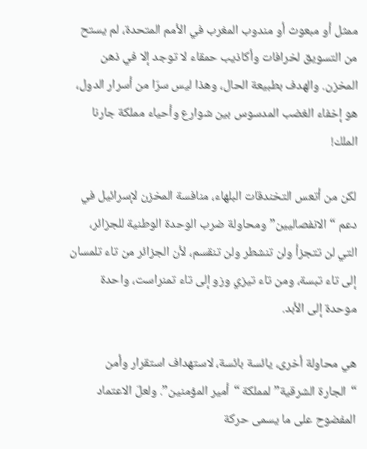ممثل أو مبعوث أو مندوب المغرب في الأمم المتحدة، لم يستح من التسويق لخرافات وأكاذيب حمقاء لا توجد إلا في ذهن المخزن. والهدف بطبيعة الحال، وهذا ليس سرّا من أسرار الدول، هو إخفاء الغضب المدسوس بين شوارع وأحياء مملكة جارنا الملك!

لكن من أتعس التخندقات البلهاء، منافسة المخزن لإسرائيل في دعم “الانفصاليين” ومحاولة ضرب الوحدة الوطنية للجزائر، التي لن تتجزأ ولن تنشطر ولن تنقسم، لأن الجزائر من تاء تلمسان إلى تاء تبسة، ومن تاء تيزي وزو إلى تاء تمنراست، واحدة موحدة إلى الأبد.

هي محاولة أخرى، يائسة بائسة، لاستهداف استقرار وأمن “الجارة الشرقية” لمملكة “أمير المؤمنين”. ولعلّ الاعتماد المفضوح على ما يسمى حركة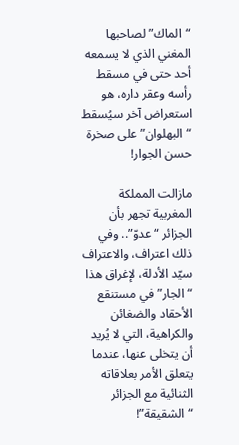“الماك” لصاحبها المغني الذي لا يسمعه أحد حتى في مسقط رأسه وعقر داره، هو استعراض آخر سيُسقط “البهلوان” على صخرة حسن الجوار!

مازالت المملكة المغربية تجهر بأن الجزائر “عدوّ”.. وفي ذلك اعتراف، والاعتراف سيّد الأدلة، لإغراق هذا “الجار” في مستنقع الأحقاد والضغائن والكراهية، التي لا يُريد أن يتخلى عنها، عندما يتعلق الأمر بعلاقاته الثنائية مع الجزائر “الشقيقة”!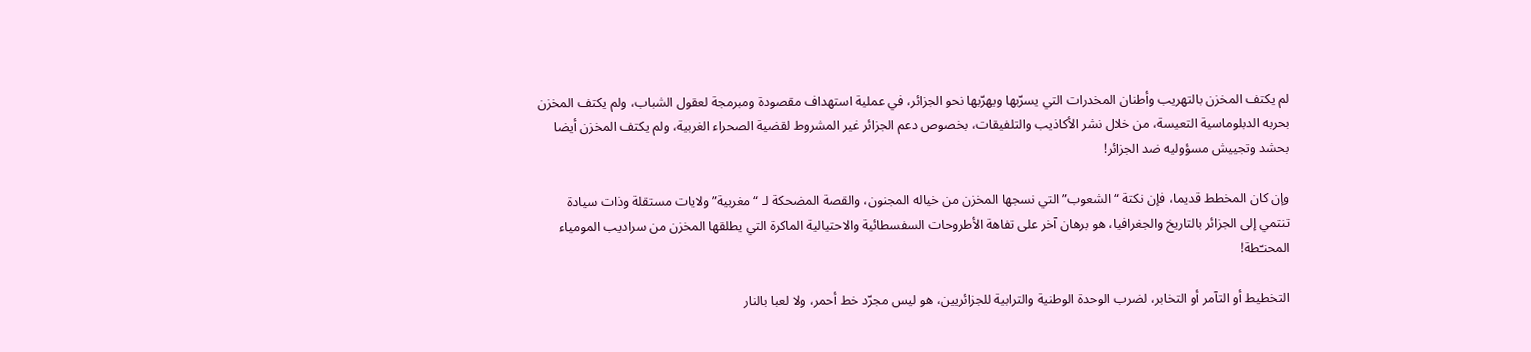لم يكتف المخزن بالتهريب وأطنان المخدرات التي يسرّبها ويهرّبها نحو الجزائر، في عملية استهداف مقصودة ومبرمجة لعقول الشباب، ولم يكتف المخزن بحربه الدبلوماسية التعيسة، من خلال نشر الأكاذيب والتلفيقات، بخصوص دعم الجزائر غير المشروط لقضية الصحراء الغربية، ولم يكتف المخزن أيضا بحشد وتجييش مسؤوليه ضد الجزائر!

وإن كان المخطط قديما، فإن نكتة “الشعوب” التي نسجها المخزن من خياله المجنون، والقصة المضحكة لـ “مغربية” ولايات مستقلة وذات سيادة تنتمي إلى الجزائر بالتاريخ والجغرافيا، هو برهان آخر على تفاهة الأطروحات السفسطائية والاحتيالية الماكرة التي يطلقها المخزن من سراديب المومياء المحنـّطة!

التخطيط أو التآمر أو التخابر، لضرب الوحدة الوطنية والترابية للجزائريين، هو ليس مجرّد خط أحمر، ولا لعبا بالنار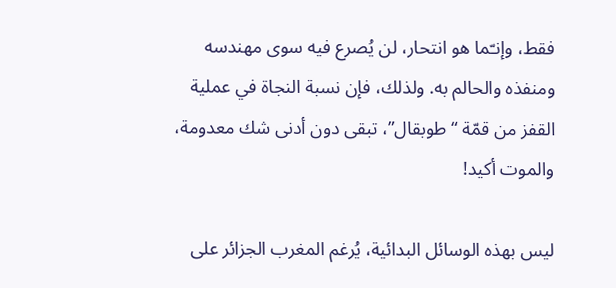فقط، وإنـّما هو انتحار، لن يُصرع فيه سوى مهندسه ومنفذه والحالم به. ولذلك، فإن نسبة النجاة في عملية القفز من قمّة “طوبقال”، تبقى دون أدنى شك معدومة، والموت أكيد!

ليس بهذه الوسائل البدائية، يُرغم المغرب الجزائر على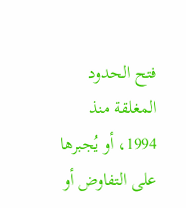فتح الحدود المغلقة منذ 1994، أو يُجبرها على التفاوض أو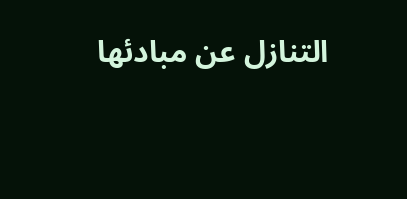التنازل عن مبادئها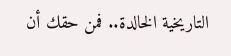التاريخية الخالدة.. فمن حقك أن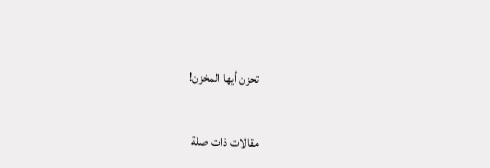تحزن أيها المخزن!

مقالات ذات صلة